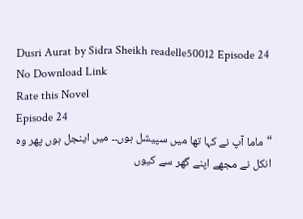Dusri Aurat by Sidra Sheikh readelle50012 Episode 24
No Download Link
Rate this Novel
Episode 24
“ماما آپ نے کہا تھا میں سپیشل ہوں۔۔ میں اینجل ہوں پھر وہ انکل نے مجھے اپنے گھر سے کیوں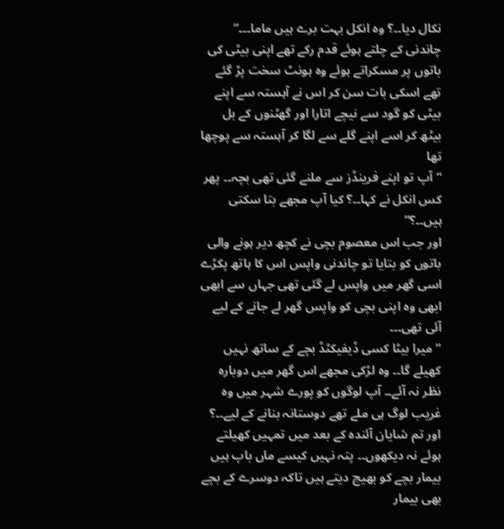نکال دیا۔۔؟ وہ انکل بہت برے ہیں ماما۔۔۔”
چاندنی کے چلتے ہوئے قدم رکے تھے اپنی بیٹی کی باتوں پر مسکراتے ہوئے وہ ہونٹ سخت پڑ گئے تھے اسکی بات سن کر اس نے آہستہ سے اپنے بیٹی کو گود سے نیچے اتارا اور گھٹنوں کے بل بیٹھ کر اسے اپنے گلے سے لگا کر آہستہ سے پوچھا تھا
“آپ تو اپنے فرینڈز سے ملنے گئی تھی بچہ۔۔ پھر کس انکل نے کہا۔۔؟ کیا آپ مجھے بتا سکتی ہیں۔۔؟”
اور جب اس معصوم بچی نے کچھ دیر ہونے والی باتوں کو بتایا تو چاندنی واپس اس کا ہاتھ پکڑے اسی گھر میں واپس لے گئی تھی جہاں سے ابھی ابھی وہ اپنی بچی کو واپس گھر لے جانے کے لیے آئی تھی۔۔۔
“میرا بیٹا کسی ڈیفیکٹڈ بچے کے ساتھ نہیں کھیلے گا۔۔ وہ لڑکی مجھے اس گھر میں دوبارہ نظر نہ آئے۔۔ آپ لوگوں کو پورے شہر میں وہ غریب لوگ ہی ملے تھے دوستانہ بنانے کے لیے۔۔؟
اور تم شایان آئندہ کے بعد میں تمہیں کھیلتے ہوئے نہ دیکھوں۔۔ پتہ نہیں کیسے ماں باپ ہیں بیمار بچے کو بھیج دیتے ہیں تاکہ دوسرے کے بچے بھی بیمار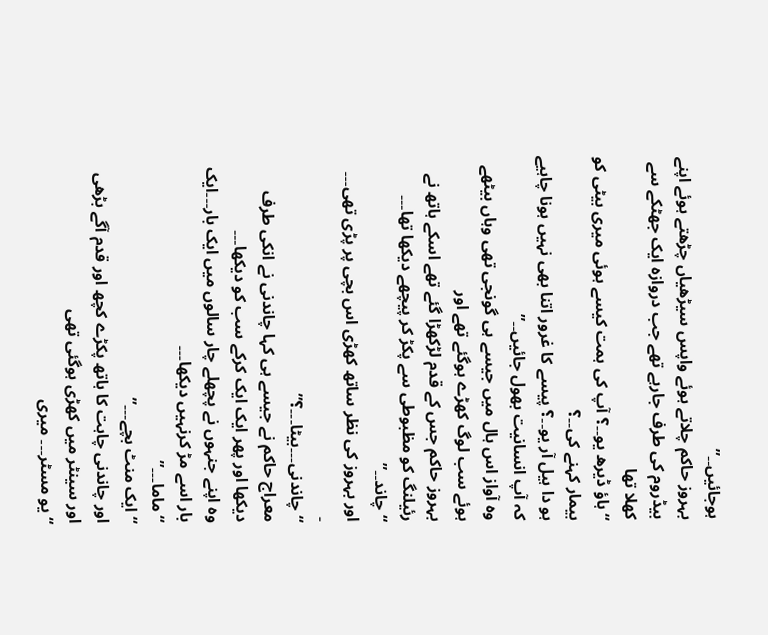ہوجائیں۔۔”
بہروز حاکم چلاتے ہوئے واپس سیڑھیاں چڑھتے ہوئے اپنے بیڈروم کی طرف جارہے تھے جب دروازہ ایک جھٹکے سے کھلا تھا
“ہاؤ ڈیرھ یو۔۔؟ آپ کی ہمت کیسے ہوئی میری بیٹی کو بیمار کہنے کی۔۔؟
ہو دا ہیل آر یو۔۔؟ پیسے کا غرور اتنا بھی نہیں ہونا چاہیے کہ آپ انسانیت بھول جائیں۔۔”
وہ آواز اس ہال میں جیسے ہی گونجی تھی وہاں بیٹھے ہوئے سب لوگ کھڑے ہوگئے تھے اور
بہروز حاکم جس کے قدم لڑکھڑا گئے تھے اسکے ہاتھ نے رئیلنگ کو مظبوطی سے پکڑ کر پیچھے دیکھا تھا۔۔۔
“چاند۔۔”
اور بہروز کی نظر ساتھ کھڑی اس بچی پر پڑی تھی۔۔۔
۔
“چاندنی۔۔۔بیٹا۔۔۔؟”
معراج حاکم نے جیسے ہی کہا چاندنی نے انکی طرف دیکھا اور پھر ایک ایک کرکے سب کو دیکھا۔۔۔
وہ اپنے جنہوں نے پچھلے چار سالوں میں ایک بار۔۔۔ایک بار اسے مڑ کرنہیں دیکھا۔۔۔
“ماما۔۔۔”
“ایک منٹ بچے۔۔۔”
اور چاندنی چاہت کا ہاتھ پکڑے کچھ اور قدم آگے بڑھی اور سینٹر میں کھڑی ہوگئی تھی
“یو مسٹر۔۔۔ میری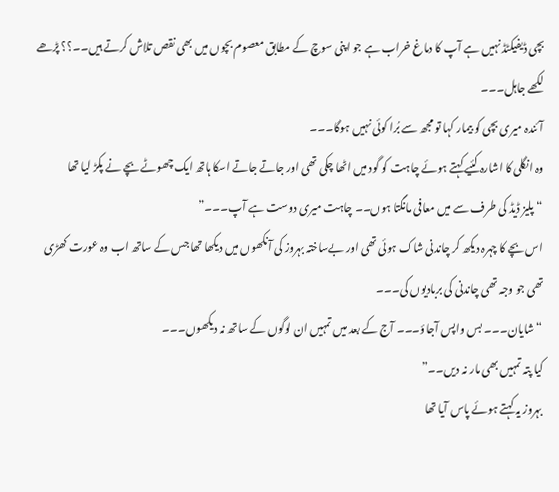بچی ڈیفیکٹڈ نہیں ہے آپ کا دماغ خراب ہے جو اپنی سوچ کے مطابق معصوم بچوں میں بھی نقص تلاش کرتے ہیں۔۔؟؟ پڑھے لکھے جاہل۔۔۔
آئندہ میری بچی کو بیمار کہا تو مجھ سے بُرا کوئی نہیں ہوگا۔۔۔
وہ انگلی کا اشارہ کئیے کہتے ہوئے چاہت کو گود میں اٹھا چکی تھی اور جاتے جاتے اسکا ہاتھ ایک چھوٹے بچے نے پکڑ لیا تھا
“پلیز ڈیڈ کی طرف سے میں معافی مانگتا ہوں۔۔ چاہت میری دوست ہے آپ۔۔۔”
اس بچے کا چہرہ دیکھ کر چاندنی شاک ہوئی تھی اور بےساختہ بہروز کی آنکھوں میں دیکھا تھا جس کے ساتھ اب وہ عورت کھڑی تھی جو وجہ تھی چاندنی کی بربادیوں کی۔۔۔
“شایان۔۔۔ بس واپس آجاؤ۔۔۔ آج کے بعد میں تمہیں ان لوگوں کے ساتھ نہ دیکھوں۔۔۔
کیا پتہ تمہیں بھی مار نہ دیں۔۔”
بہروز یہ کہتے ہوئے پاس آیا تھا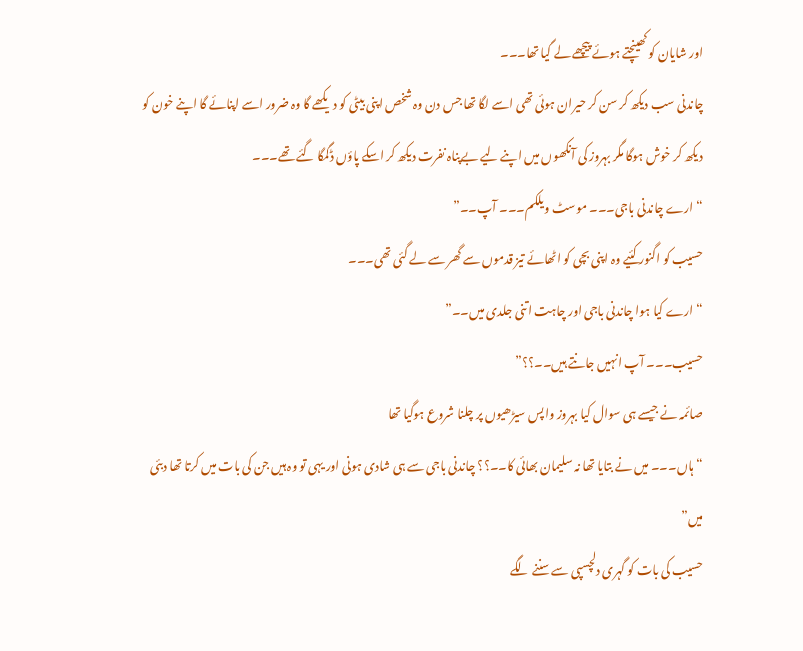اور شایان کو کھینچتے ہوئے پیچھے لے گیا تھا۔۔۔
چاندنی سب دیکھ کر سن کر حیران ہوئی تھی اسے لگا تھا جس دن وہ شخص اپنی بیٹی کو دیکھے گا وہ ضرور اسے اپنائے گا اپنے خون کو دیکھ کر خوش ہوگا مگر بہروز کی آنکھوں میں اپنے لیے بےپناہ نفرت دیکھ کر اسکے پاؤں ڈگمگا گئے تھے۔۔۔
“ارے چاندنی باجی۔۔۔ موسٹ ویلکم۔۔۔ آپ۔۔”
حسیب کو اگنور کئیے وہ اپنی بچی کو اٹھائے تیز قدموں سے گھر سے لے گئی تھی۔۔۔
“ارے کیا ہوا چاندنی باجی اور چاہت اتنی جلدی میں۔۔”
حسیب۔۔۔ آپ انہیں جانتے ہیں۔۔؟؟”
صائمہ نے جیسے ہی سوال کیا بہروز واپس سیڑھیوں پر چلنا شروع ہوگیا تھا
“ہاں۔۔۔ میں نے بتایا تھا نہ سلیمان بھائی کا۔۔؟؟ چاندنی باجی سے ہی شادی ہونی اور یہی تو وہ ہیں جن کی بات میں کرتا تھا دبئی میں”
حسیب کی بات کو گہری دلچسپی سے سننے لگے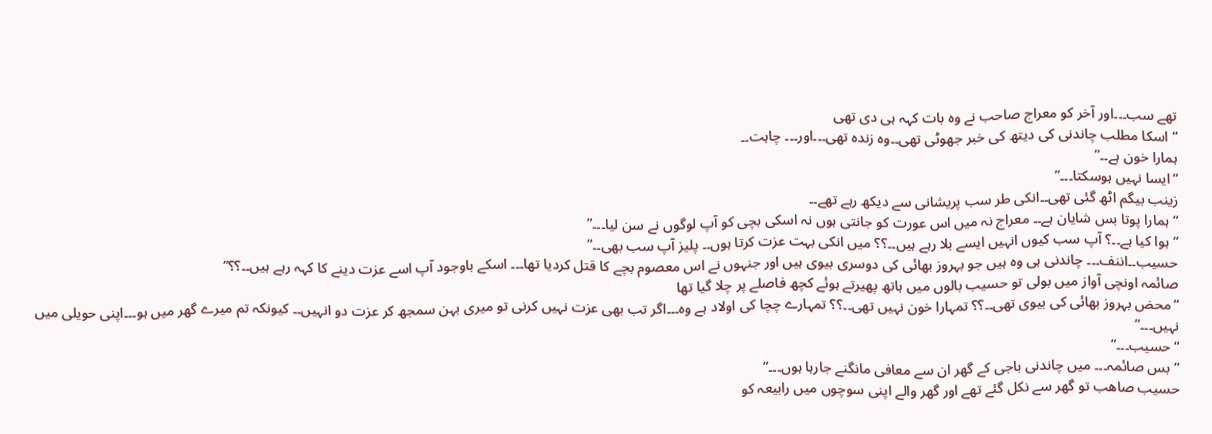تھے سب۔۔۔اور آخر کو معراج صاحب نے وہ بات کہہ ہی دی تھی
“اسکا مطلب چاندنی کی دیتھ کی خبر جھوٹی تھی۔۔وہ زندہ تھی۔۔۔اور۔۔۔ چاہت۔۔
ہمارا خون ہے۔۔”
“ایسا نہیں ہوسکتا۔۔۔”
زینب بیگم اٹھ گئی تھی۔۔انکی طر سب پریشانی سے دیکھ رہے تھے۔۔
“ہمارا پوتا بس شایان ہے۔۔ معراج نہ میں اس عورت کو جانتی ہوں نہ اسکی بچی کو آپ لوگوں نے سن لیا۔۔۔”
“ہوا کیا ہے۔۔؟ آپ سب کیوں انہیں ایسے بلا رہے ہیں۔۔؟؟ میں انکی بہت عزت کرتا ہوں۔۔ پلیز آپ سب بھی۔۔”
حسیب۔۔اننف۔۔۔ چاندنی ہی وہ ہیں جو بہروز بھائی کی دوسری بیوی ہیں اور جنہوں نے اس معصوم بچے کا قتل کردیا تھا۔۔۔ اسکے باوجود آپ اسے عزت دینے کا کہہ رہے ہیں۔۔؟؟”
صائمہ اونچی آواز میں بولی تو حسیب بالوں میں ہاتھ پھیرتے ہوئے کچھ فاصلے پر چلا گیا تھا
“محض بہروز بھائی کی بیوی تھی۔۔؟؟ تمہارا خون نہیں تھی۔۔؟؟ تمہارے چچا کی اولاد ہے وہ۔۔۔اگر تب بھی عزت نہیں کرنی تو میری بہن سمجھ کر عزت دو انہیں۔۔ کیونکہ تم میرے گھر میں ہو۔۔۔اپنی حویلی میں نہیں۔۔۔”
“حسیب۔۔۔”
“بس صائمہ۔۔۔ میں چاندنی باجی کے گھر ان سے معافی مانگنے جارہا ہوں۔۔۔”
حسیب صاھب تو گھر سے نکل گئے تھے اور گھر والے اپنی سوچوں میں رابیعہ کو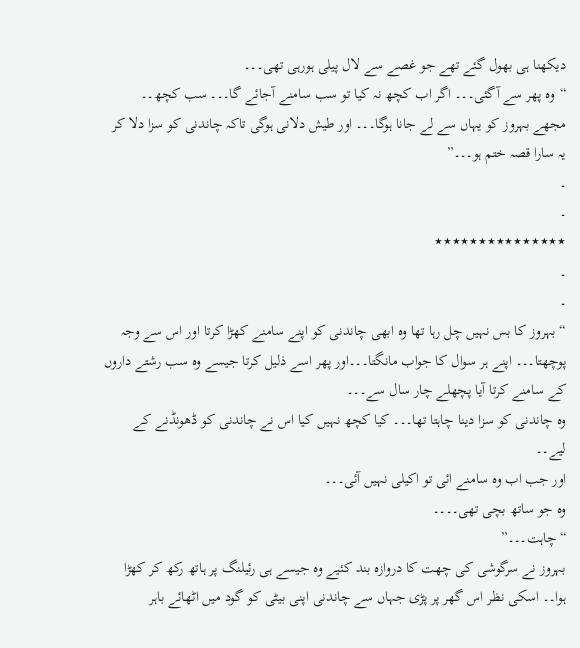دیکھنا ہی بھول گئے تھے جو غصے سے لال پیلی ہورہی تھی۔۔۔
“وہ پھر سے آگئی۔۔۔ اگر اب کچھ نہ کیا تو سب سامنے آجائے گا۔۔۔ سب کچھ۔۔
مجھے بہروز کو یہاں سے لے جانا ہوگا۔۔۔ اور طیش دلانی ہوگی تاکہ چاندنی کو سزا دلا کر یہ سارا قصہ ختم ہو۔۔۔”
۔
۔
٭٭٭٭٭٭٭٭٭٭٭٭٭٭٭
۔
۔
“بہروز کا بس نہیں چل رہا تھا وہ ابھی چاندنی کو اپنے سامنے کھڑا کرتا اور اس سے وجہ پوچھتا۔۔۔ اپنے ہر سوال کا جواب مانگتا۔۔۔اور پھر اسے ذلیل کرتا جیسے وہ سب رشتے داروں کے سامنے کرتا آیا پچھلے چار سال سے۔۔۔
وہ چاندنی کو سزا دینا چاہتا تھا۔۔۔ کیا کچھ نہیں کیا اس نے چاندنی کو ڈھونڈنے کے لیے۔۔
اور جب اب وہ سامنے ائی تو اکیلی نہیں آئی۔۔۔
وہ جو ساتھ بچی تھی۔۔۔۔
“چاہت۔۔۔”
بہروز نے سرگوشی کی چھت کا دروازہ بند کئیے وہ جیسے ہی رئیلنگ پر ہاتھ رکھ کر کھڑا ہوا۔۔ اسکی نظر اس گھر پر پڑی جہاں سے چاندنی اپنی بیٹی کو گود میں اٹھائے باہر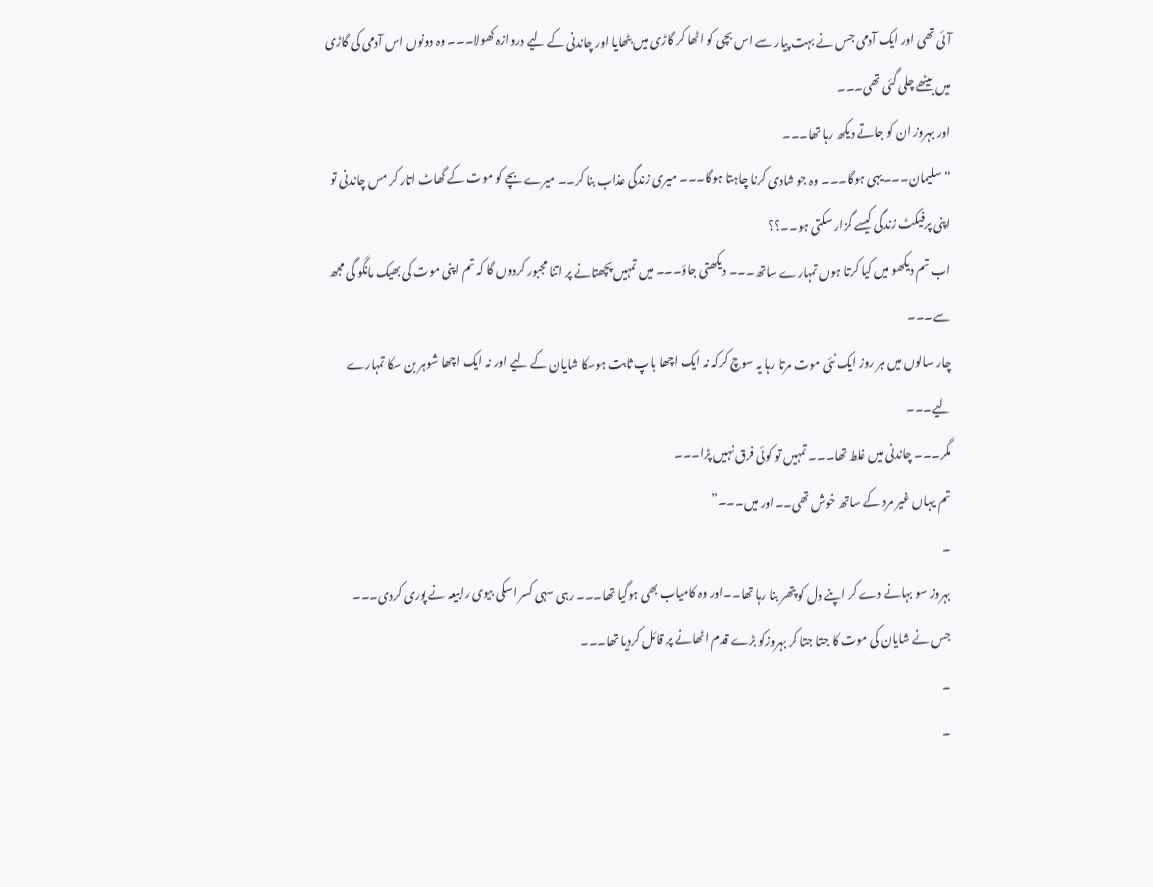آئی تھی اور ایک آدمی جس نے بہت پیار سے اس بچی کو اٹھا کر گاڑی میں بٹھایا اور چاندنی کے لیے دروازہ کھولا۔۔۔ وہ دونوں اس آدمی کی گاڑی میں بیٹھے چلی گئی تھی۔۔۔
اور بہروز ان کو جاتے دیکھ رہا تھا۔۔۔
“سلیمان۔۔۔یہی ہوگا۔۔۔ وہ جو شادی کرنا چاہتا ہوگا۔۔۔ میری زندگی عذاب بنا کر۔۔ میرے بچے کو موت کے گھاٹ اتار کر مس چاندنی تو اپنی پرفیکٹ زندگی کیسے گزار سکتی ہو۔۔؟؟
اب تم دیکھو میں کیا کرتا ہوں تمہارے ساتھ۔۔۔ دیکھتی جاؤ۔۔۔ میں تمہیں پچھتانے پر اتنا مجبور کردوں گا کہ تم اپنی موت کی بھیک مانگو گی مجھ سے۔۔۔
چار سالوں میں ہر روز ایک نئی موت مرتا رہا یہ سوچ کرکہ نہ ایک اچھا باپ ثابت ہوسکا شایان کے لیے اور نہ ایک اچھا شوہر بن سکا تمہارے لیے۔۔۔
مگر۔۔۔ چاندنی میں غلط تھا۔۔۔ تمہیں تو کوئی فرق نہیں پڑا۔۔۔
تم یہاں غیر مرد کے ساتھ خوش تھی۔۔اور میں۔۔۔”
۔
بہروز سو بہانے دے کر اپنے دل کو پتھر بنا رہا تھا۔۔اور وہ کامیاب بھی ہوگیا تھا۔۔۔ رہی سہی کسر اسکی بیوی رابیعہ نے پوری کردی۔۔۔
جس نے شایان کی موت کا جتا جتا کر بہروزکو بڑے قدم اٹھانے پر قائل کردیا تھا۔۔۔
۔
۔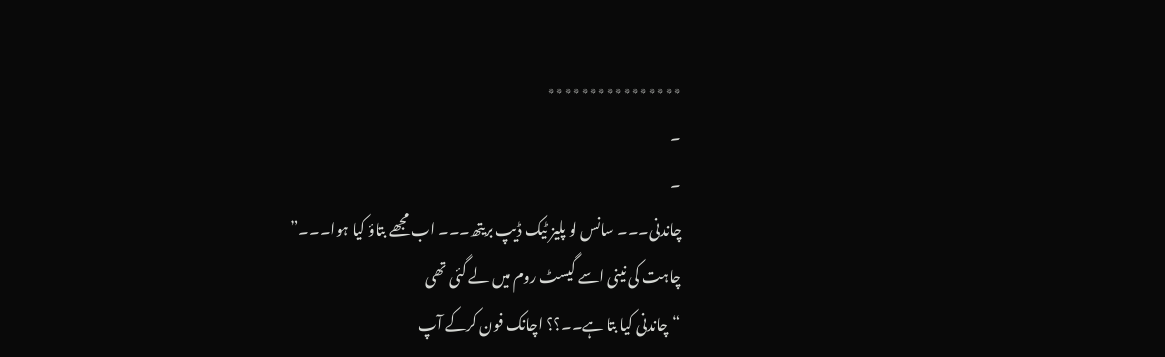٭٭٭٭٭٭٭٭٭٭٭٭٭٭٭٭
۔
۔
چاندنی۔۔۔ سانس لو پلیز ٹیک ڈیپ بریتھ۔۔۔ اب مجھے بتاؤ کیا ہوا۔۔۔”
چاہت کی نینی اسے گیسٹ روم میں لے گئی تھی
“چاندنی کیا بتا ہے۔۔؟؟ اچانک فون کرکے آپ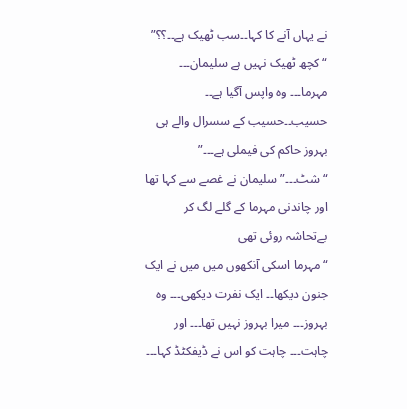نے یہاں آنے کا کہا۔۔سب ٹھیک ہے۔۔؟؟”
“کچھ ٹھیک نہیں ہے سلیمان۔۔۔ مہرما۔۔۔ وہ واپس آگیا ہے۔۔ حسیب۔۔حسیب کے سسرال والے ہی بہروز حاکم کی فیملی ہے۔۔۔”
“شٹ۔۔۔”سلیمان نے غصے سے کہا تھا اور چاندنی مہرما کے گلے لگ کر بےتحاشہ روئی تھی
“مہرما اسکی آنکھوں میں میں نے ایک جنون دیکھا۔۔ ایک نفرت دیکھی۔۔۔ وہ بہروز۔۔۔ میرا بہروز نہیں تھا۔۔۔ اور چاہت۔۔۔ چاہت کو اس نے ڈیفکٹڈ کہا۔۔۔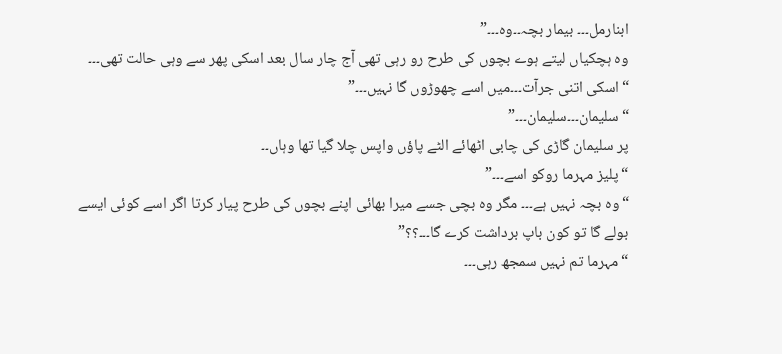ابنارمل۔۔۔ بیمار بچہ۔۔وہ۔۔۔”
وہ ہچکیاں لیتے ہوے بچوں کی طرح رو رہی تھی آج چار سال بعد اسکی پھر سے وہی حالت تھی۔۔۔
“اسکی اتنی جرآت۔۔۔میں اسے چھوڑوں گا نہیں۔۔۔”
“سلیمان۔۔۔سلیمان۔۔۔”
پر سلیمان گاڑی کی چابی اٹھائے الٹے پاؤں واپس چلا گیا تھا وہاں۔۔
“پلیز مہرما روکو اسے۔۔۔”
“وہ بچہ نہیں ہے۔۔۔ مگر وہ بچی جسے میرا بھائی اپنے بچوں کی طرح پیار کرتا اگر اسے کوئی ایسے بولے گا تو کون باپ برداشت کرے گا۔۔۔؟؟”
“مہرما تم نہیں سمجھ رہی۔۔۔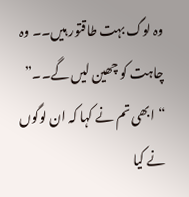وہ لوگ بہت طاقتور ہیں۔۔ وہ چاہت کو چھین لیں گے۔۔”
“ابھی تم نے کہا کہ ان لوگوں نے کیا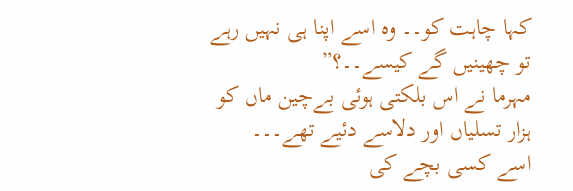کہا چاہت کو۔۔ وہ اسے اپنا ہی نہیں رہے تو چھینیں گے کیسے۔۔؟”
مہرما نے اس بلکتی ہوئی بےچین ماں کو ہزار تسلیاں اور دلاسے دئیے تھے۔۔۔
اسے کسی بچے کی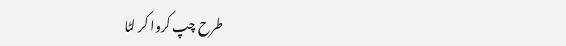طرح چپ کروا کر لٹا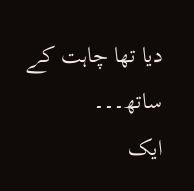دیا تھا چاہت کے ساتھ۔۔۔
ایک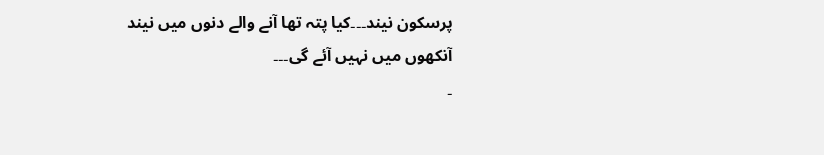پرسکون نیند۔۔۔کیا پتہ تھا آنے والے دنوں میں نیند آنکھوں میں نہیں آئے گی۔۔۔
۔